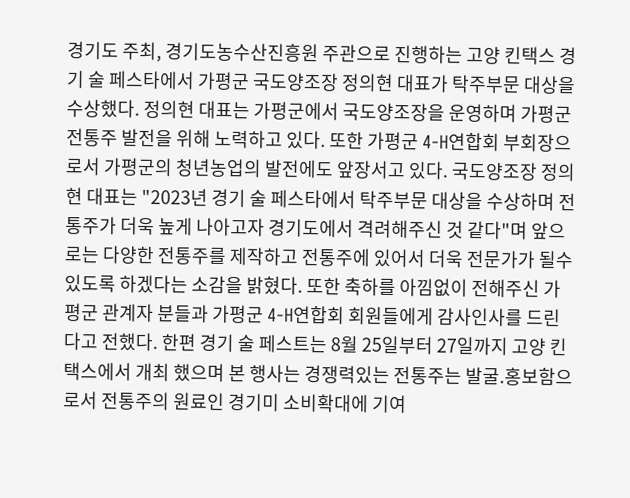경기도 주최, 경기도농수산진흥원 주관으로 진행하는 고양 킨택스 경기 술 페스타에서 가평군 국도양조장 정의현 대표가 탁주부문 대상을 수상했다. 정의현 대표는 가평군에서 국도양조장을 운영하며 가평군 전통주 발전을 위해 노력하고 있다. 또한 가평군 4-H연합회 부회장으로서 가평군의 청년농업의 발전에도 앞장서고 있다. 국도양조장 정의현 대표는 "2023년 경기 술 페스타에서 탁주부문 대상을 수상하며 전통주가 더욱 높게 나아고자 경기도에서 격려해주신 것 같다"며 앞으로는 다양한 전통주를 제작하고 전통주에 있어서 더욱 전문가가 될수 있도록 하겠다는 소감을 밝혔다. 또한 축하를 아낌없이 전해주신 가평군 관계자 분들과 가평군 4-H연합회 회원들에게 감사인사를 드린다고 전했다. 한편 경기 술 페스트는 8월 25일부터 27일까지 고양 킨택스에서 개최 했으며 본 행사는 경쟁력있는 전통주는 발굴.홍보함으로서 전통주의 원료인 경기미 소비확대에 기여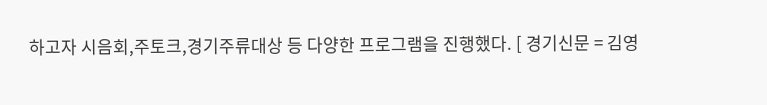하고자 시음회,주토크,경기주류대상 등 다양한 프로그램을 진행했다. [ 경기신문 = 김영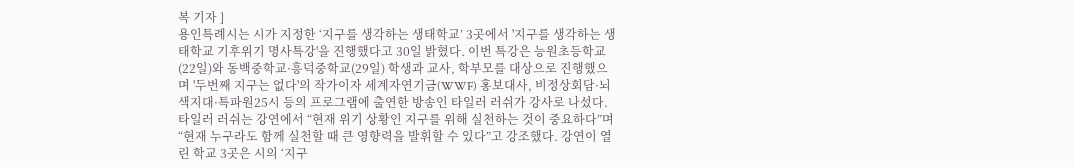복 기자 ]
용인특례시는 시가 지정한 ‘지구를 생각하는 생태학교’ 3곳에서 '지구를 생각하는 생태학교 기후위기 명사특강'을 진행했다고 30일 밝혔다. 이번 특강은 능원초등학교(22일)와 동백중학교·흥덕중학교(29일) 학생과 교사, 학부모를 대상으로 진행했으며 '두번째 지구는 없다'의 작가이자 세계자연기금(WWF) 홍보대사, 비정상회담·뇌색지대·특파원25시 등의 프로그램에 출연한 방송인 타일러 러쉬가 강사로 나섰다. 타일러 러쉬는 강연에서 “현재 위기 상황인 지구를 위해 실천하는 것이 중요하다”며 “현재 누구라도 함께 실천할 때 큰 영향력을 발휘할 수 있다”고 강조했다. 강연이 열린 학교 3곳은 시의 ‘지구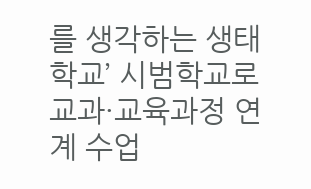를 생각하는 생태학교’ 시범학교로 교과·교육과정 연계 수업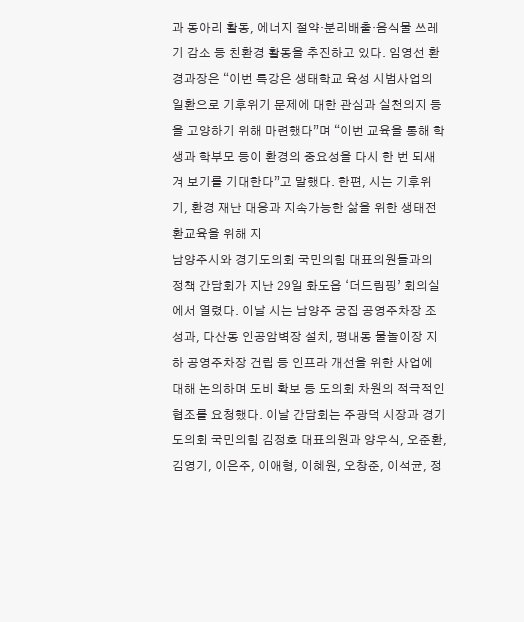과 동아리 활동, 에너지 절약·분리배출·음식물 쓰레기 감소 등 친환경 활동을 추진하고 있다. 임영선 환경과장은 “이번 특강은 생태학교 육성 시범사업의 일환으로 기후위기 문제에 대한 관심과 실천의지 등을 고양하기 위해 마련했다”며 “이번 교육을 통해 학생과 학부모 등이 환경의 중요성을 다시 한 번 되새겨 보기를 기대한다”고 말했다. 한편, 시는 기후위기, 환경 재난 대응과 지속가능한 삶을 위한 생태전환교육을 위해 지
남양주시와 경기도의회 국민의힘 대표의원들과의 정책 간담회가 지난 29일 화도읍 ‘더드림핑’ 회의실에서 열렸다. 이날 시는 남양주 궁집 공영주차장 조성과, 다산동 인공암벽장 설치, 평내동 물놀이장 지하 공영주차장 건립 등 인프라 개선을 위한 사업에 대해 논의하며 도비 확보 등 도의회 차원의 적극적인 협조를 요청했다. 이날 간담회는 주광덕 시장과 경기도의회 국민의힘 김정호 대표의원과 양우식, 오준환, 김영기, 이은주, 이애형, 이혜원, 오창준, 이석균, 정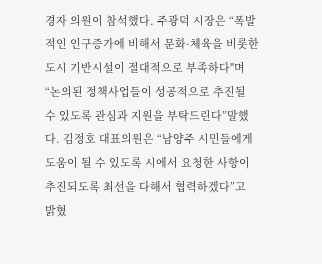경자 의원이 참석했다. 주광덕 시장은 “폭발적인 인구증가에 비해서 문화·체육을 비롯한 도시 기반시설이 절대적으로 부족하다"며 “논의된 정책사업들이 성공적으로 추진될 수 있도록 관심과 지원을 부탁드린다”말했다. 김정호 대표의원은 “남양주 시민들에게 도움이 될 수 있도록 시에서 요청한 사항이 추진되도록 최선을 다해서 협력하겠다”고 밝혔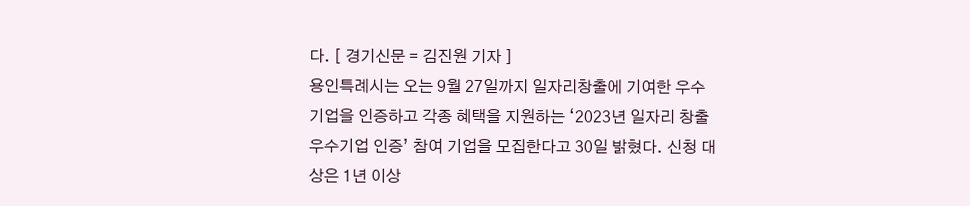다. [ 경기신문 = 김진원 기자 ]
용인특례시는 오는 9월 27일까지 일자리창출에 기여한 우수기업을 인증하고 각종 혜택을 지원하는 ‘2023년 일자리 창출 우수기업 인증’ 참여 기업을 모집한다고 30일 밝혔다. 신청 대상은 1년 이상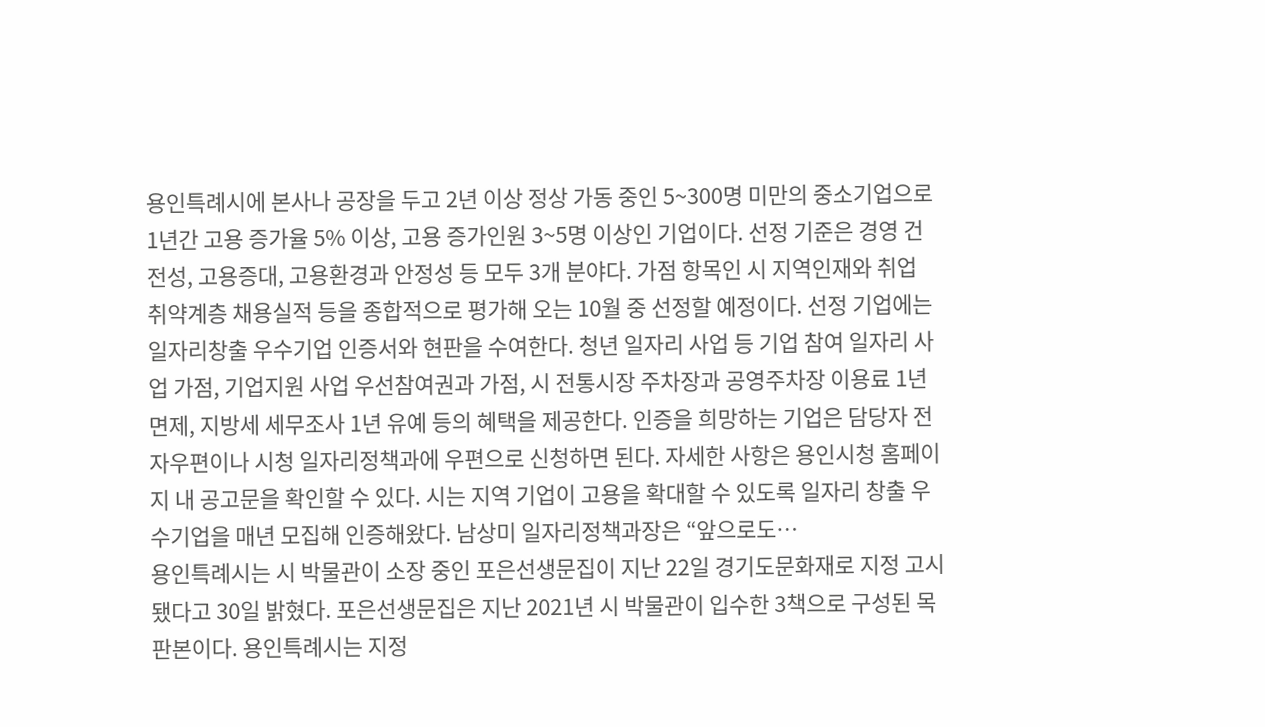용인특례시에 본사나 공장을 두고 2년 이상 정상 가동 중인 5~300명 미만의 중소기업으로 1년간 고용 증가율 5% 이상, 고용 증가인원 3~5명 이상인 기업이다. 선정 기준은 경영 건전성, 고용증대, 고용환경과 안정성 등 모두 3개 분야다. 가점 항목인 시 지역인재와 취업 취약계층 채용실적 등을 종합적으로 평가해 오는 10월 중 선정할 예정이다. 선정 기업에는 일자리창출 우수기업 인증서와 현판을 수여한다. 청년 일자리 사업 등 기업 참여 일자리 사업 가점, 기업지원 사업 우선참여권과 가점, 시 전통시장 주차장과 공영주차장 이용료 1년 면제, 지방세 세무조사 1년 유예 등의 혜택을 제공한다. 인증을 희망하는 기업은 담당자 전자우편이나 시청 일자리정책과에 우편으로 신청하면 된다. 자세한 사항은 용인시청 홈페이지 내 공고문을 확인할 수 있다. 시는 지역 기업이 고용을 확대할 수 있도록 일자리 창출 우수기업을 매년 모집해 인증해왔다. 남상미 일자리정책과장은 “앞으로도…
용인특례시는 시 박물관이 소장 중인 포은선생문집이 지난 22일 경기도문화재로 지정 고시됐다고 30일 밝혔다. 포은선생문집은 지난 2021년 시 박물관이 입수한 3책으로 구성된 목판본이다. 용인특례시는 지정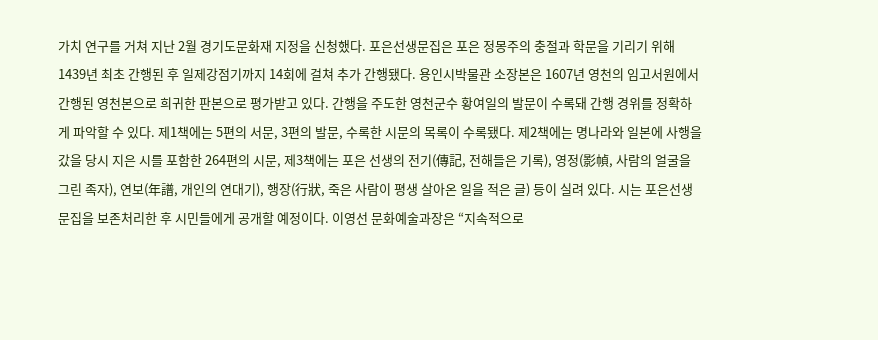가치 연구를 거쳐 지난 2월 경기도문화재 지정을 신청했다. 포은선생문집은 포은 정몽주의 충절과 학문을 기리기 위해 1439년 최초 간행된 후 일제강점기까지 14회에 걸쳐 추가 간행됐다. 용인시박물관 소장본은 1607년 영천의 임고서원에서 간행된 영천본으로 희귀한 판본으로 평가받고 있다. 간행을 주도한 영천군수 황여일의 발문이 수록돼 간행 경위를 정확하게 파악할 수 있다. 제1책에는 5편의 서문, 3편의 발문, 수록한 시문의 목록이 수록됐다. 제2책에는 명나라와 일본에 사행을 갔을 당시 지은 시를 포함한 264편의 시문, 제3책에는 포은 선생의 전기(傳記, 전해들은 기록), 영정(影幀, 사람의 얼굴을 그린 족자), 연보(年譜, 개인의 연대기), 행장(行狀, 죽은 사람이 평생 살아온 일을 적은 글) 등이 실려 있다. 시는 포은선생문집을 보존처리한 후 시민들에게 공개할 예정이다. 이영선 문화예술과장은 “지속적으로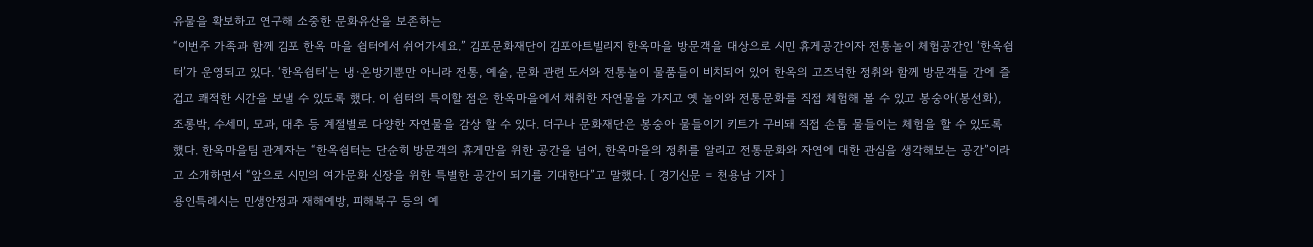유물을 확보하고 연구해 소중한 문화유산을 보존하는
“이번주 가족과 함께 김포 한옥 마을 쉼터에서 쉬어가세요.” 김포문화재단이 김포아트빌리지 한옥마을 방문객을 대상으로 시민 휴게공간이자 전통놀이 체험공간인 ‘한옥쉼터’가 운영되고 있다. ‘한옥쉼터’는 냉·온방기뿐만 아니라 전통, 예술, 문화 관련 도서와 전통놀이 물품들이 비치되어 있어 한옥의 고즈넉한 정취와 함께 방문객들 간에 즐겁고 쾌적한 시간을 보낼 수 있도록 했다. 이 쉼터의 특이할 점은 한옥마을에서 채취한 자연물을 가지고 옛 놀이와 전통문화를 직접 체험해 볼 수 있고 봉숭아(봉선화), 조롱박, 수세미, 모과, 대추 등 계절별로 다양한 자연물을 감상 할 수 있다. 더구나 문화재단은 봉숭아 물들이기 키트가 구비돼 직접 손톱 물들이는 체험을 할 수 있도록 했다. 한옥마을팀 관계자는 “한옥쉼터는 단순히 방문객의 휴게만을 위한 공간을 넘어, 한옥마을의 정취를 알리고 전통문화와 자연에 대한 관심을 생각해보는 공간”이라고 소개하면서 “앞으로 시민의 여가문화 신장을 위한 특별한 공간이 되기를 기대한다”고 말했다. [ 경기신문 = 천용남 기자 ]
용인특례시는 민생안정과 재해예방, 피해복구 등의 예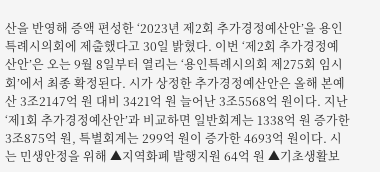산을 반영해 증액 편성한 ‘2023년 제2회 추가경정예산안’을 용인특례시의회에 제출했다고 30일 밝혔다. 이번 ‘제2회 추가경정예산안’은 오는 9월 8일부터 열리는 ‘용인특례시의회 제275회 임시회’에서 최종 확정된다. 시가 상정한 추가경정예산안은 올해 본예산 3조2147억 원 대비 3421억 원 늘어난 3조5568억 원이다. 지난 ‘제1회 추가경정예산안’과 비교하면 일반회계는 1338억 원 증가한 3조875억 원, 특별회계는 299억 원이 증가한 4693억 원이다. 시는 민생안정을 위해 ▲지역화폐 발행지원 64억 원 ▲기초생활보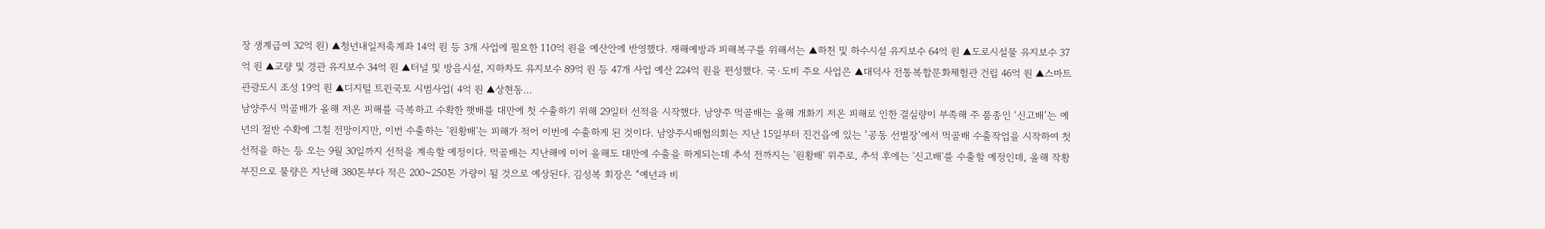장 생계급여 32억 원) ▲청년내일저축계좌 14억 원 등 3개 사업에 필요한 110억 원을 예산안에 반영했다. 재해예방과 피해복구를 위해서는 ▲하천 및 하수시설 유지보수 64억 원 ▲도로시설물 유지보수 37억 원 ▲교량 및 경관 유지보수 34억 원 ▲터널 및 방음시설, 지하차도 유지보수 89억 원 등 47개 사업 예산 224억 원을 편성했다. 국·도비 주요 사업은 ▲대덕사 전통복합문화체험관 건립 46억 원 ▲스마트관광도시 조성 19억 원 ▲디지털 트윈국토 시범사업( 4억 원 ▲상현동…
남양주시 먹골배가 올해 저온 피해를 극복하고 수확한 햇배를 대만에 첫 수출하기 위해 29일터 선적을 시작했다. 남양주 먹골배는 올해 개화기 저온 피해로 인한 결실량이 부족해 주 품종인 ‘신고배’는 예년의 절반 수확에 그칠 전망이지만, 이번 수출하는 '원황배'는 피해가 적어 이번에 수출하게 된 것이다. 남양주시배협의회는 지난 15일부터 진건읍에 있는 ‘공동 선별장’에서 먹골배 수출작업을 시작하여 첫 선적을 하는 등 오는 9월 30일까지 선적을 계속할 예정이다. 먹골배는 지난해에 이어 올해도 대만에 수출을 하게되는데 추석 전까지는 '원황배' 위주로, 추석 후에는 '신고배'를 수출할 예정인데, 올해 작황 부진으로 물량은 지난해 380톤부다 적은 200~250톤 가량이 될 것으로 예상된다. 김성복 회장은 “예년과 비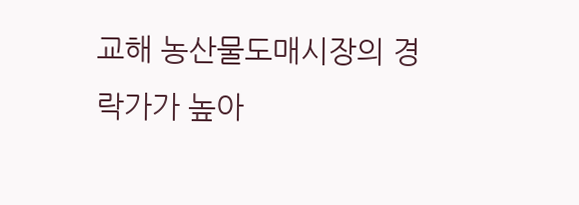교해 농산물도매시장의 경락가가 높아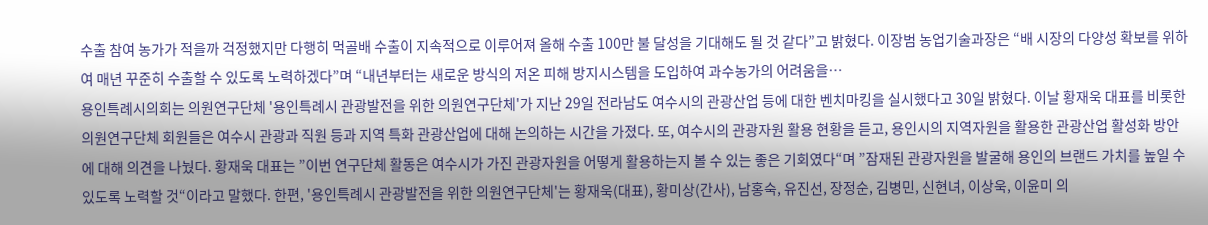수출 참여 농가가 적을까 걱정했지만 다행히 먹골배 수출이 지속적으로 이루어져 올해 수출 100만 불 달성을 기대해도 될 것 같다”고 밝혔다. 이장범 농업기술과장은 “배 시장의 다양성 확보를 위하여 매년 꾸준히 수출할 수 있도록 노력하겠다”며 “내년부터는 새로운 방식의 저온 피해 방지시스템을 도입하여 과수농가의 어려움을…
용인특례시의회는 의원연구단체 '용인특례시 관광발전을 위한 의원연구단체'가 지난 29일 전라남도 여수시의 관광산업 등에 대한 벤치마킹을 실시했다고 30일 밝혔다. 이날 황재욱 대표를 비롯한 의원연구단체 회원들은 여수시 관광과 직원 등과 지역 특화 관광산업에 대해 논의하는 시간을 가졌다. 또, 여수시의 관광자원 활용 현황을 듣고, 용인시의 지역자원을 활용한 관광산업 활성화 방안에 대해 의견을 나눴다. 황재욱 대표는 ”이번 연구단체 활동은 여수시가 가진 관광자원을 어떻게 활용하는지 볼 수 있는 좋은 기회였다“며 ”잠재된 관광자원을 발굴해 용인의 브랜드 가치를 높일 수 있도록 노력할 것“이라고 말했다. 한편, '용인특례시 관광발전을 위한 의원연구단체'는 황재욱(대표), 황미상(간사), 남홍숙, 유진선, 장정순, 김병민, 신현녀, 이상욱, 이윤미 의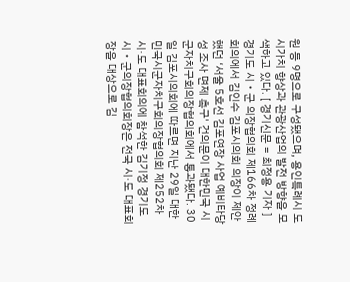원 등 9명으로 구성됐으며, 용인특례시 도시가치 향상과 관광산업의 발전 방향을 모색하고 있다. [ 경기신문 = 최정용 기자 ]
경기도 시‧군 의장협의회 제166차 정례회의에서 김인수 김포시의회 의장이 제안했던 ‘서울 5호선 김포연장 사업 예비타당성 조사 면제 촉구' 건의문이 대한민국 시군자치구회의장협의회에서 통과됐다. 30일 김포시의회에 따르면 지난 29일 대한민국시군자치구회의장협의회 제252차 시·도 대표회의에 참석한 김기정 경기도시‧군의장협의회장은 전국 시·도 대표회장을 대상으로 김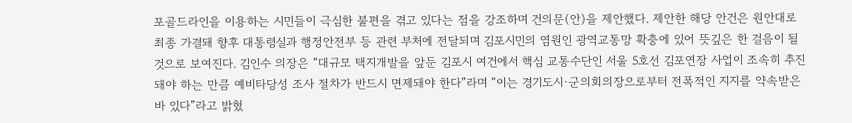포골드라인을 이용하는 시민들이 극심한 불편을 겪고 있다는 점을 강조하며 건의문(안)을 제안했다. 제안한 해당 안건은 원안대로 최종 가결돼 향후 대통령실과 행정안전부 등 관련 부처에 전달되며 김포시민의 염원인 광역교통망 확충에 있어 뜻깊은 한 걸음이 될 것으로 보여진다. 김인수 의장은 “대규모 택지개발을 앞둔 김포시 여건에서 핵심 교통수단인 서울 5호선 김포연장 사업이 조속히 추진돼야 하는 만큼 예비타당성 조사 절차가 반드시 면제돼야 한다”라며 “이는 경기도시·군의회의장으로부터 전폭적인 지지를 약속받은 바 있다”라고 밝혔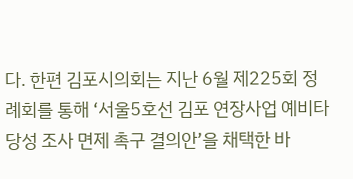다. 한편 김포시의회는 지난 6월 제225회 정례회를 통해 ‘서울5호선 김포 연장사업 예비타당성 조사 면제 촉구 결의안’을 채택한 바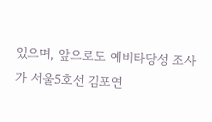있으며, 앞으로도 예비타당성 조사가 서울5호선 김포연